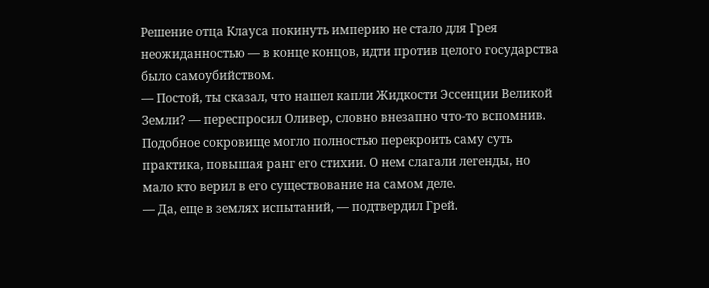Решение отца Клауса покинуть империю не стало для Грея неожиданностью — в конце концов, идти против целого государства было самоубийством.
— Постой, ты сказал, что нашел капли Жидкости Эссенции Великой Земли? — переспросил Оливер, словно внезапно что-то вспомнив.
Подобное сокровище могло полностью перекроить саму суть практика, повышая ранг его стихии. О нем слагали легенды, но мало кто верил в его существование на самом деле.
— Да, еще в землях испытаний, — подтвердил Грей.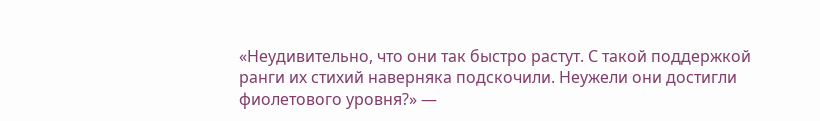«Неудивительно, что они так быстро растут. С такой поддержкой ранги их стихий наверняка подскочили. Неужели они достигли фиолетового уровня?» —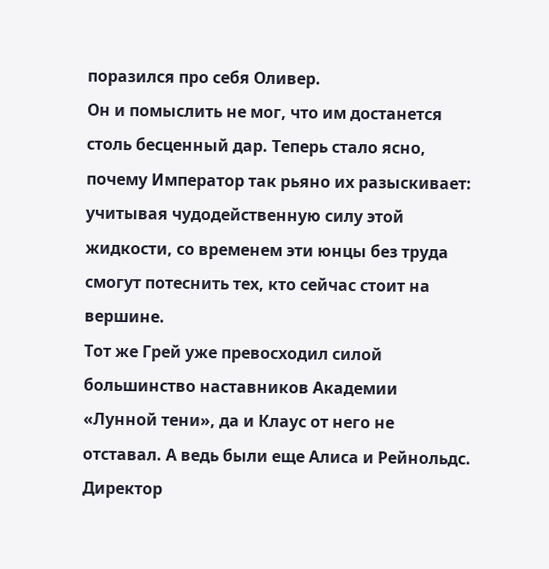поразился про себя Оливер.
Он и помыслить не мог, что им достанется столь бесценный дар. Теперь стало ясно, почему Император так рьяно их разыскивает: учитывая чудодейственную силу этой жидкости, со временем эти юнцы без труда смогут потеснить тех, кто сейчас стоит на вершине.
Тот же Грей уже превосходил силой большинство наставников Академии «Лунной тени», да и Клаус от него не отставал. А ведь были еще Алиса и Рейнольдс.
Директор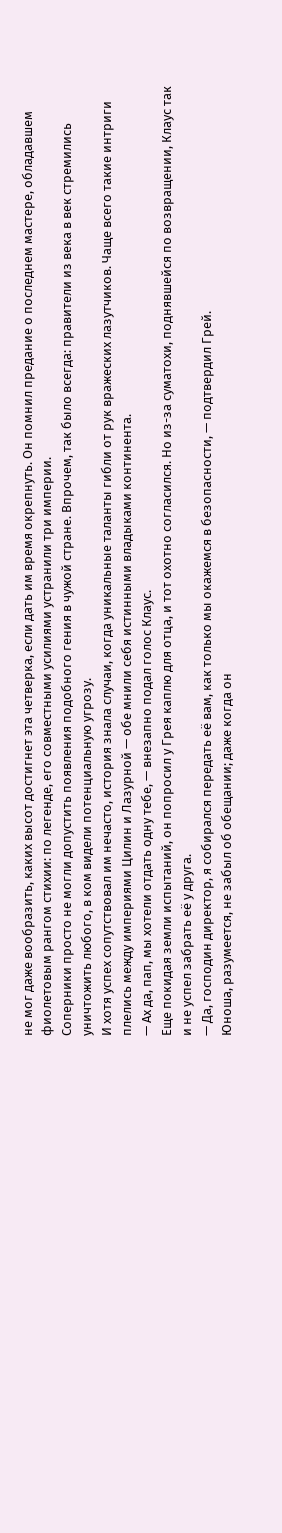не мог даже вообразить, каких высот достигнет эта четверка, если дать им время окрепнуть. Он помнил предание о последнем мастере, обладавшем фиолетовым рангом стихии: по легенде, его совместными усилиями устранили три империи.
Соперники просто не могли допустить появления подобного гения в чужой стране. Впрочем, так было всегда: правители из века в век стремились уничтожить любого, в ком видели потенциальную угрозу.
И хотя успех сопутствовал им нечасто, история знала случаи, когда уникальные таланты гибли от рук вражеских лазутчиков. Чаще всего такие интриги плелись между империями Цилин и Лазурной — обе мнили себя истинными владыками континента.
— Ах да, пап, мы хотели отдать одну тебе, — внезапно подал голос Клаус.
Еще покидая земли испытаний, он попросил у Грея каплю для отца, и тот охотно согласился. Но из-за суматохи, поднявшейся по возвращении, Клаус так и не успел забрать её у друга.
— Да, господин директор, я собирался передать её вам, как только мы окажемся в безопасности, — подтвердил Грей.
Юноша, разумеется, не забыл об обещании; даже когда он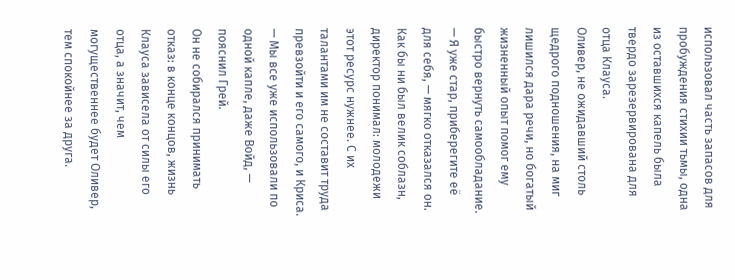использовал часть запасов для пробуждения стихии тьмы, одна из оставшихся капель была твердо зарезервирована для отца Клауса.
Оливер, не ожидавший столь щедрого подношения, на миг лишился дара речи, но богатый жизненный опыт помог ему быстро вернуть самообладание.
— Я уже стар, приберегите её для себя, — мягко отказался он.
Как бы ни был велик соблазн, директор понимал: молодежи этот ресурс нужнее. С их талантами им не составит труда превзойти и его самого, и Криса.
— Мы все уже использовали по одной капле, даже Войд, — пояснил Грей.
Он не собирался принимать отказ: в конце концов, жизнь Клауса зависела от силы его отца, а значит, чем могущественнее будет Оливер, тем спокойнее за друга.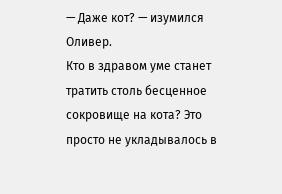— Даже кот? — изумился Оливер.
Кто в здравом уме станет тратить столь бесценное сокровище на кота? Это просто не укладывалось в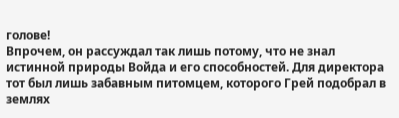голове!
Впрочем, он рассуждал так лишь потому, что не знал истинной природы Войда и его способностей. Для директора тот был лишь забавным питомцем, которого Грей подобрал в землях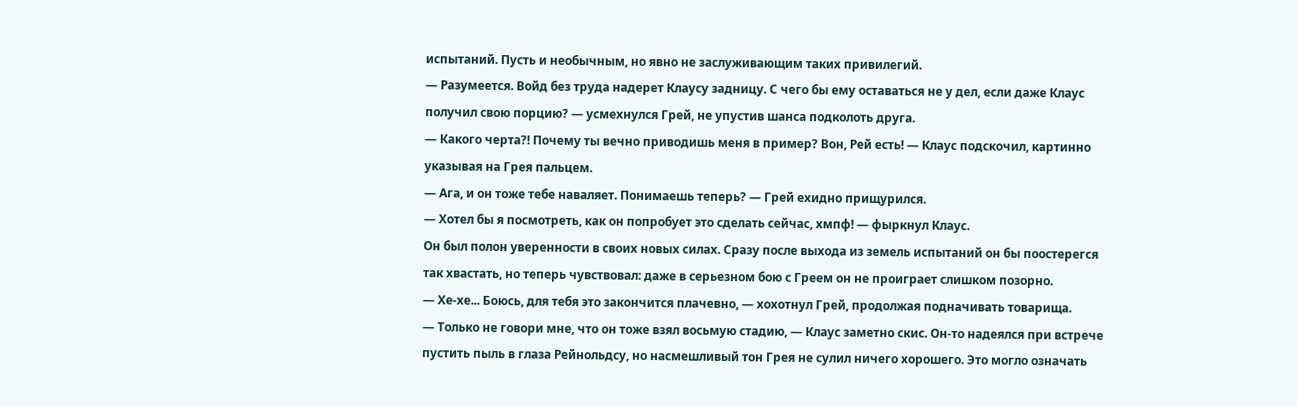испытаний. Пусть и необычным, но явно не заслуживающим таких привилегий.
— Разумеется. Войд без труда надерет Клаусу задницу. С чего бы ему оставаться не у дел, если даже Клаус получил свою порцию? — усмехнулся Грей, не упустив шанса подколоть друга.
— Какого черта?! Почему ты вечно приводишь меня в пример? Вон, Рей есть! — Клаус подскочил, картинно указывая на Грея пальцем.
— Ага, и он тоже тебе наваляет. Понимаешь теперь? — Грей ехидно прищурился.
— Хотел бы я посмотреть, как он попробует это сделать сейчас, хмпф! — фыркнул Клаус.
Он был полон уверенности в своих новых силах. Сразу после выхода из земель испытаний он бы поостерегся так хвастать, но теперь чувствовал: даже в серьезном бою с Греем он не проиграет слишком позорно.
— Хе-хе... Боюсь, для тебя это закончится плачевно, — хохотнул Грей, продолжая подначивать товарища.
— Только не говори мне, что он тоже взял восьмую стадию, — Клаус заметно скис. Он-то надеялся при встрече пустить пыль в глаза Рейнольдсу, но насмешливый тон Грея не сулил ничего хорошего. Это могло означать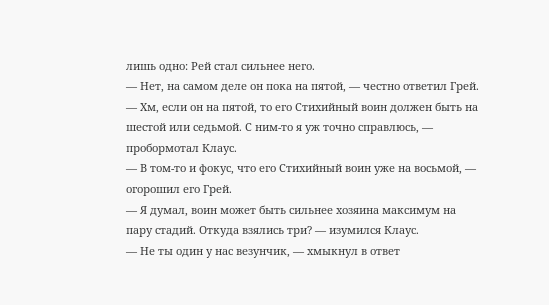лишь одно: Рей стал сильнее него.
— Нет, на самом деле он пока на пятой, — честно ответил Грей.
— Хм, если он на пятой, то его Стихийный воин должен быть на шестой или седьмой. С ним-то я уж точно справлюсь, — пробормотал Клаус.
— В том-то и фокус, что его Стихийный воин уже на восьмой, — огорошил его Грей.
— Я думал, воин может быть сильнее хозяина максимум на пару стадий. Откуда взялись три? — изумился Клаус.
— Не ты один у нас везунчик, — хмыкнул в ответ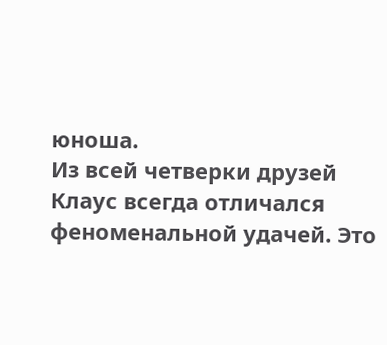юноша.
Из всей четверки друзей Клаус всегда отличался феноменальной удачей. Это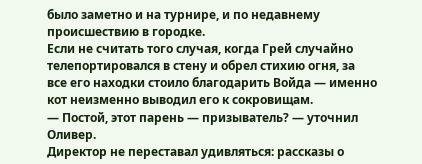было заметно и на турнире, и по недавнему происшествию в городке.
Если не считать того случая, когда Грей случайно телепортировался в стену и обрел стихию огня, за все его находки стоило благодарить Войда — именно кот неизменно выводил его к сокровищам.
— Постой, этот парень — призыватель? — уточнил Оливер.
Директор не переставал удивляться: рассказы о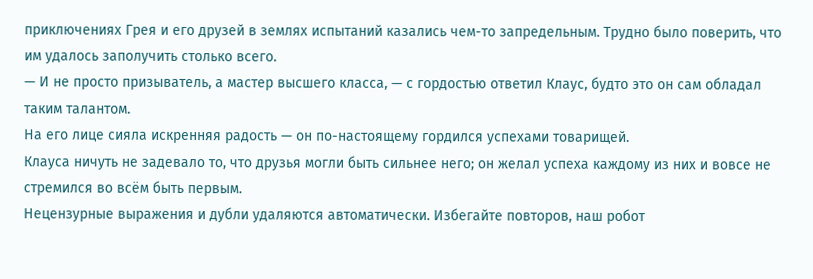приключениях Грея и его друзей в землях испытаний казались чем-то запредельным. Трудно было поверить, что им удалось заполучить столько всего.
— И не просто призыватель, а мастер высшего класса, — с гордостью ответил Клаус, будто это он сам обладал таким талантом.
На его лице сияла искренняя радость — он по-настоящему гордился успехами товарищей.
Клауса ничуть не задевало то, что друзья могли быть сильнее него; он желал успеха каждому из них и вовсе не стремился во всём быть первым.
Нецензурные выражения и дубли удаляются автоматически. Избегайте повторов, наш робот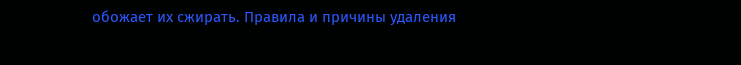обожает их сжирать. Правила и причины удаления